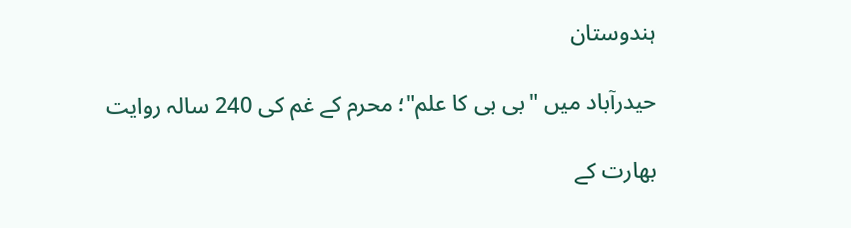ہندوستان

حیدرآباد میں "بی بی کا علم"؛ محرم کے غم کی 240 سالہ روایت

بھارت کے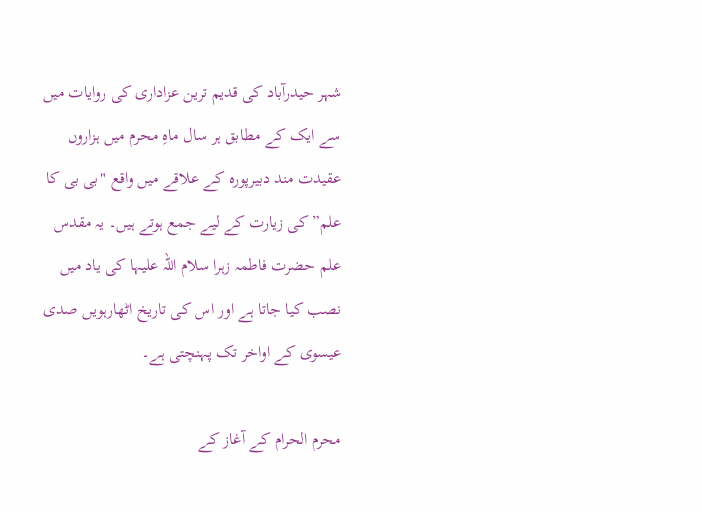شہر حیدرآباد کی قدیم ترین عزاداری کی روایات میں سے ایک کے مطابق ہر سال ماہِ محرم میں ہزاروں عقیدت مند دبیرپورہ کے علاقے میں واقع "بی بی کا علم” کی زیارت کے لیے جمع ہوتے ہیں۔ یہ مقدس علم حضرت فاطمہ زہرا سلام اللہ علیہا کی یاد میں نصب کیا جاتا ہے اور اس کی تاریخ اٹھارہویں صدی عیسوی کے اواخر تک پہنچتی ہے۔

محرم الحرام کے آغاز کے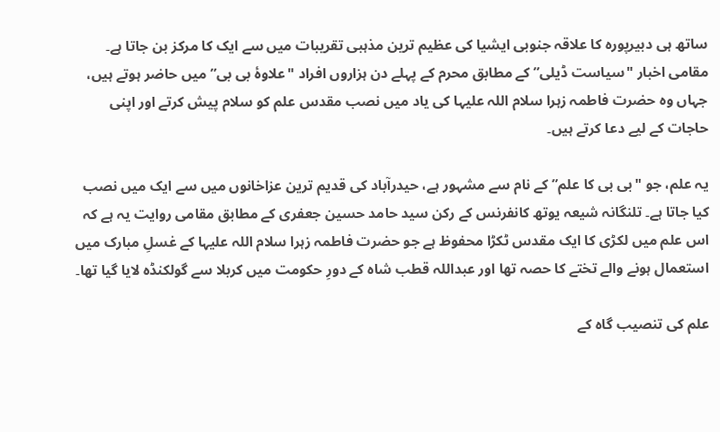ساتھ ہی دبیرپورہ کا علاقہ جنوبی ایشیا کی عظیم ترین مذہبی تقریبات میں سے ایک کا مرکز بن جاتا ہے۔ مقامی اخبار "سیاست ڈیلی” کے مطابق محرم کے پہلے دن ہزاروں افراد "علاوۂ بی بی” میں حاضر ہوتے ہیں، جہاں وہ حضرت فاطمہ زہرا سلام اللہ علیہا کی یاد میں نصب مقدس علم کو سلام پیش کرتے اور اپنی حاجات کے لیے دعا کرتے ہیں۔

یہ علم، جو "بی بی کا علم” کے نام سے مشہور ہے، حیدرآباد کی قدیم ترین عزاخانوں میں سے ایک میں نصب کیا جاتا ہے۔ تلنگانہ شیعہ یوتھ کانفرنس کے رکن سید حامد حسین جعفری کے مطابق مقامی روایت یہ ہے کہ اس علم میں لکڑی کا ایک مقدس ٹکڑا محفوظ ہے جو حضرت فاطمہ زہرا سلام اللہ علیہا کے غسلِ مبارک میں استعمال ہونے والے تختے کا حصہ تھا اور عبداللہ قطب شاہ کے دورِ حکومت میں کربلا سے گولکنڈہ لایا گیا تھا۔

علم کی تنصیب گاہ کے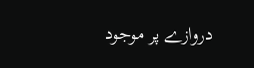دروازے پر موجود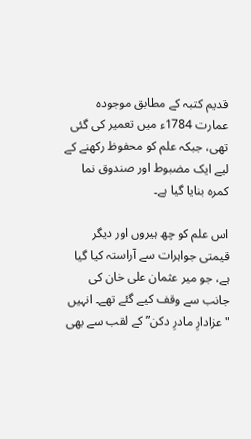قدیم کتبہ کے مطابق موجودہ عمارت 1784ء میں تعمیر کی گئی تھی، جبکہ علم کو محفوظ رکھنے کے لیے ایک مضبوط اور صندوق نما کمرہ بنایا گیا ہے۔

اس علم کو چھ ہیروں اور دیگر قیمتی جواہرات سے آراستہ کیا گیا ہے، جو میر عثمان علی خان کی جانب سے وقف کیے گئے تھے۔ انہیں "عزادارِ مادرِ دکن” کے لقب سے بھی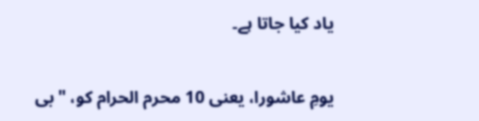یاد کیا جاتا ہے۔

یومِ عاشورا، یعنی 10 محرم الحرام کو، "بی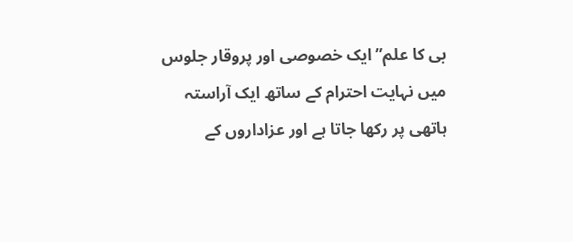بی کا علم” ایک خصوصی اور پروقار جلوس میں نہایت احترام کے ساتھ ایک آراستہ ہاتھی پر رکھا جاتا ہے اور عزاداروں کے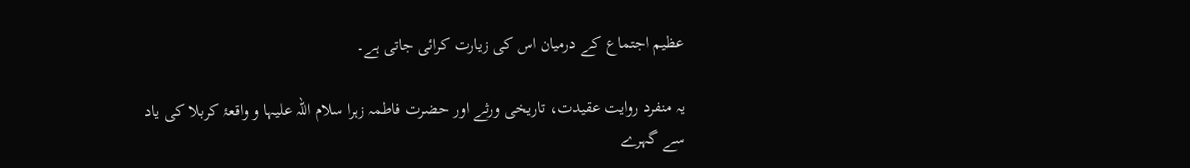عظیم اجتماع کے درمیان اس کی زیارت کرائی جاتی ہے۔

یہ منفرد روایت عقیدت، تاریخی ورثے اور حضرت فاطمہ زہرا سلام اللہ علیہا و واقعۂ کربلا کی یاد سے گہرے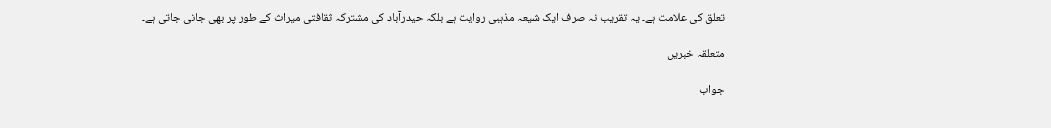تعلق کی علامت ہے۔ یہ تقریب نہ صرف ایک شیعہ مذہبی روایت ہے بلکہ حیدرآباد کی مشترکہ ثقافتی میراث کے طور پر بھی جانی جاتی ہے۔

متعلقہ خبریں

جواب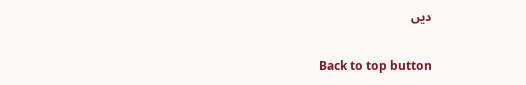دیں

Back to top button